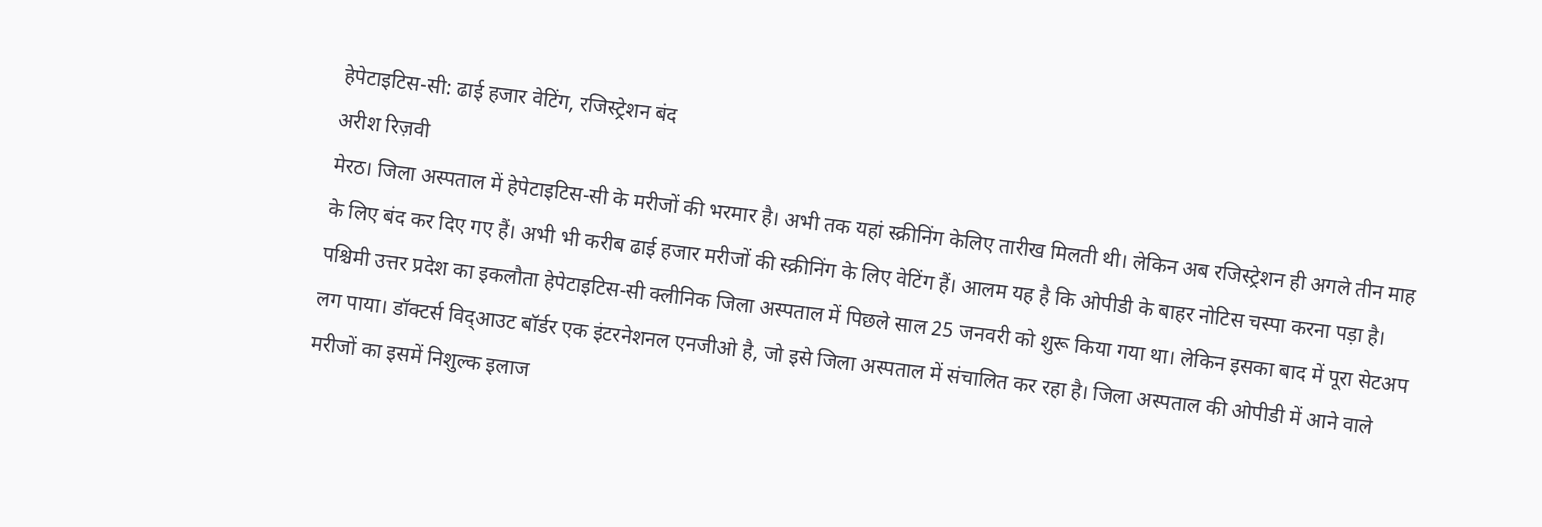हेपेटाइटिस-सी: ढाई हजार वेटिंग, रजिस्ट्रेशन बंद
अरीश रिज़वी
मेरठ। जिला अस्पताल में हेपेटाइटिस-सी के मरीजों की भरमार है। अभी तक यहां स्क्रीनिंग केलिए तारीख मिलती थी। लेकिन अब रजिस्ट्रेशन ही अगले तीन माह के लिए बंद कर दिए गए हैं। अभी भी करीब ढाई हजार मरीजों की स्क्रीनिंग के लिए वेटिंग हैं। आलम यह है कि ओपीडी के बाहर नोटिस चस्पा करना पड़ा है।
पश्चिमी उत्तर प्रदेश का इकलौता हेपेटाइटिस-सी क्लीनिक जिला अस्पताल में पिछले साल 25 जनवरी को शुरू किया गया था। लेकिन इसका बाद में पूरा सेटअप लग पाया। डॉक्टर्स विद्आउट बॉर्डर एक इंटरनेशनल एनजीओ है, जो इसे जिला अस्पताल में संचालित कर रहा है। जिला अस्पताल की ओपीडी में आने वाले मरीजों का इसमें निशुल्क इलाज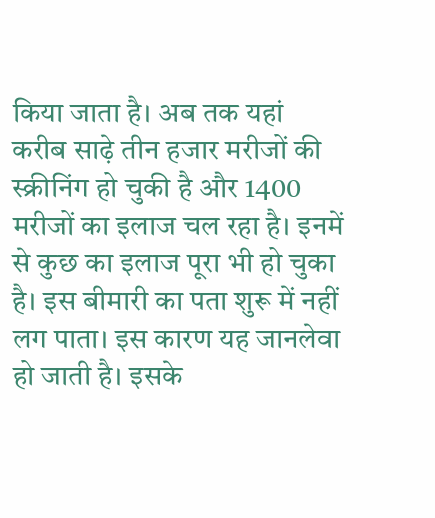किया जाता है। अब तक यहां करीब साढ़े तीन हजार मरीजों की स्क्रीनिंग हो चुकी है और 1400 मरीजों का इलाज चल रहा है। इनमें से कुछ का इलाज पूरा भी हो चुका है। इस बीमारी का पता शुरू में नहीं लग पाता। इस कारण यह जानलेवा हो जाती है। इसके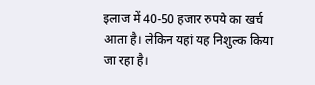इलाज में 40-50 हजार रुपये का खर्च आता है। लेकिन यहां यह निशुल्क किया जा रहा है।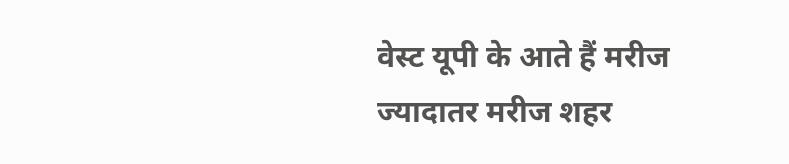वेस्ट यूपी के आते हैं मरीज
ज्यादातर मरीज शहर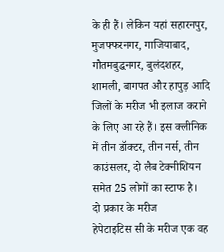के ही हैं। लेकिन यहां सहारनपुर, मुजफ्फरनगर, गाजियाबाद, गौतमबुद्धनगर, बुलंदशहर, शामली, बागपत और हापुड़ आदि जिलों के मरीज भी इलाज कराने के लिए आ रहे हैं। इस क्लीनिक में तीन डॉक्टर, तीन नर्स, तीन काउंसलर, दो लैब टेक्नीशियन समेत 25 लोगों का स्टाफ है।
दो प्रकार के मरीज
हेपेटाइटिस सी के मरीज एक वह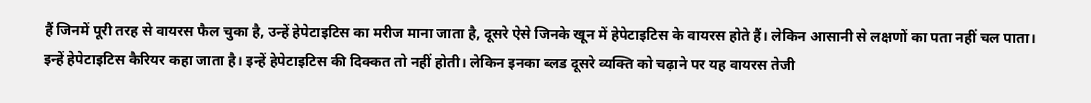हैं जिनमें पूरी तरह से वायरस फैल चुका है, उन्हें हेपेटाइटिस का मरीज माना जाता है, दूसरे ऐसे जिनके खून में हेपेटाइटिस के वायरस होते हैं। लेकिन आसानी से लक्षणों का पता नहीं चल पाता। इन्हें हेपेटाइटिस कैरियर कहा जाता है। इन्हें हेपेटाइटिस की दिक्कत तो नहीं होती। लेकिन इनका ब्लड दूसरे व्यक्ति को चढ़ाने पर यह वायरस तेजी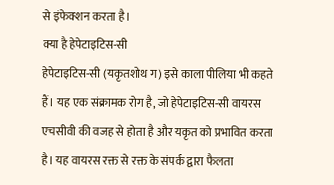से इंफेक्शन करता है।
क्या है हेपेटाइटिस-सी
हेपेटाइटिस-सी (यकृतशोथ ग) इसे काला पीलिया भी कहते हैं। यह एक संक्रामक रोग है, जो हेपेटाइटिस-सी वायरस एचसीवी की वजह से होता है और यकृत को प्रभावित करता है। यह वायरस रक्त से रक्त के संपर्क द्वारा फैलता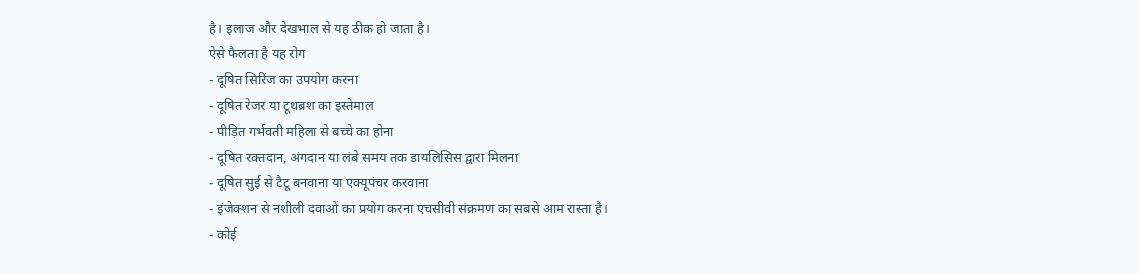है। इलाज और देखभाल से यह ठीक हो जाता है।
ऐसे फैलता है यह रोग
- दूषित सिरिंज का उपयोग करना
- दूषित रेजर या टूथब्रश का इस्तेमाल
- पीड़ित गर्भवती महिला से बच्चे का होना
- दूषित रक्तदान, अंगदान या लंबे समय तक डायलिसिस द्वारा मिलना
- दूषित सुई से टैटू बनवाना या एक्यूपंचर करवाना
- इंजेक्शन से नशीली दवाओं का प्रयोग करना एचसीवी संक्रमण का सबसे आम रास्ता है।
- कोई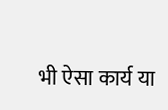भी ऐसा कार्य या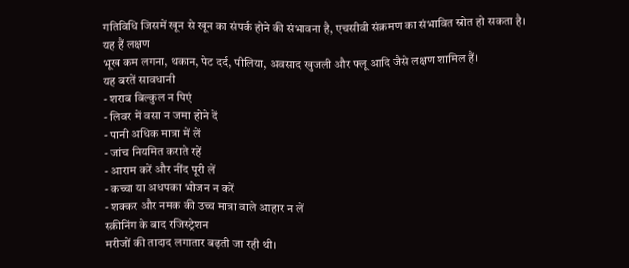गतिविधि जिसमें खून से खून का संपर्क होने की संभावना है, एचसीवी संक्रमण का संभावित स्रोत हो सकता है।
यह हैं लक्षण
भूख कम लगना, थकान, पेट दर्द, पीलिया, अवसाद खुजली और फ्लू आदि जैसे लक्षण शामिल हैं।
यह बरतें सावधानी
- शराब बिल्कुल न पिएं
- लिवर में वसा न जमा होने दें
- पानी अधिक मात्रा में लें
- जांच नियमित कराते रहें
- आराम करें और नींद पूरी लें
- कच्चा या अधपका भोजन न करें
- शक्कर और नमक की उच्च मात्रा वाले आहार न लें
स्क्रीनिंग के बाद रजिस्ट्रेशन
मरीजों की तादाद लगातार बढ़ती जा रही थी।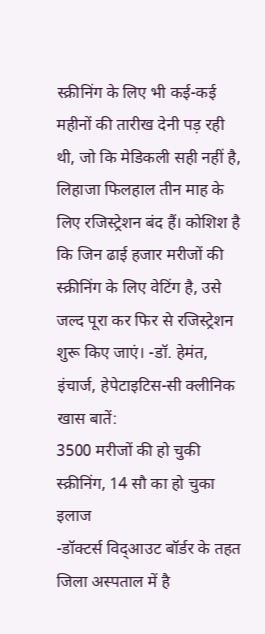स्क्रीनिंग के लिए भी कई-कई महीनों की तारीख देनी पड़ रही थी, जो कि मेडिकली सही नहीं है, लिहाजा फिलहाल तीन माह के लिए रजिस्ट्रेशन बंद हैं। कोशिश है कि जिन ढाई हजार मरीजों की स्क्रीनिंग के लिए वेटिंग है, उसे जल्द पूरा कर फिर से रजिस्ट्रेशन शुरू किए जाएं। -डॉ. हेमंत, इंचार्ज, हेपेटाइटिस-सी क्लीनिक
खास बातें:
3500 मरीजों की हो चुकी स्क्रीनिंग, 14 सौ का हो चुका इलाज
-डॉक्टर्स विद्आउट बॉर्डर के तहत जिला अस्पताल में है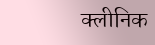क्लीनिक